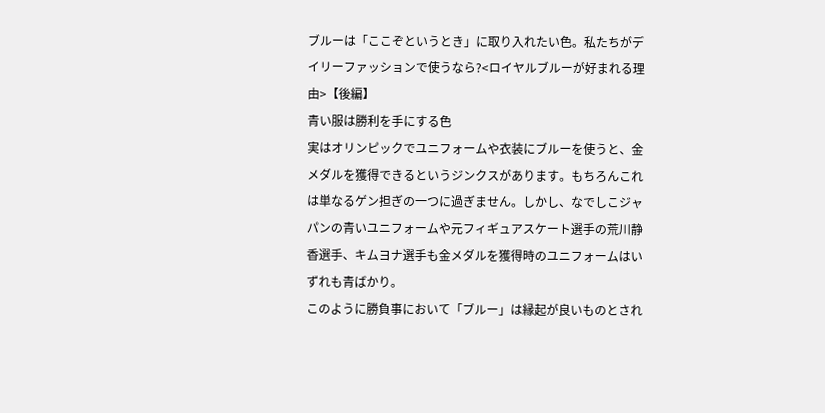ブルーは「ここぞというとき」に取り入れたい色。私たちがデイリーファッションで使うなら?<ロイヤルブルーが好まれる理由>【後編】
青い服は勝利を手にする色
実はオリンピックでユニフォームや衣装にブルーを使うと、金メダルを獲得できるというジンクスがあります。もちろんこれは単なるゲン担ぎの一つに過ぎません。しかし、なでしこジャパンの青いユニフォームや元フィギュアスケート選手の荒川静香選手、キムヨナ選手も金メダルを獲得時のユニフォームはいずれも青ばかり。
このように勝負事において「ブルー」は縁起が良いものとされ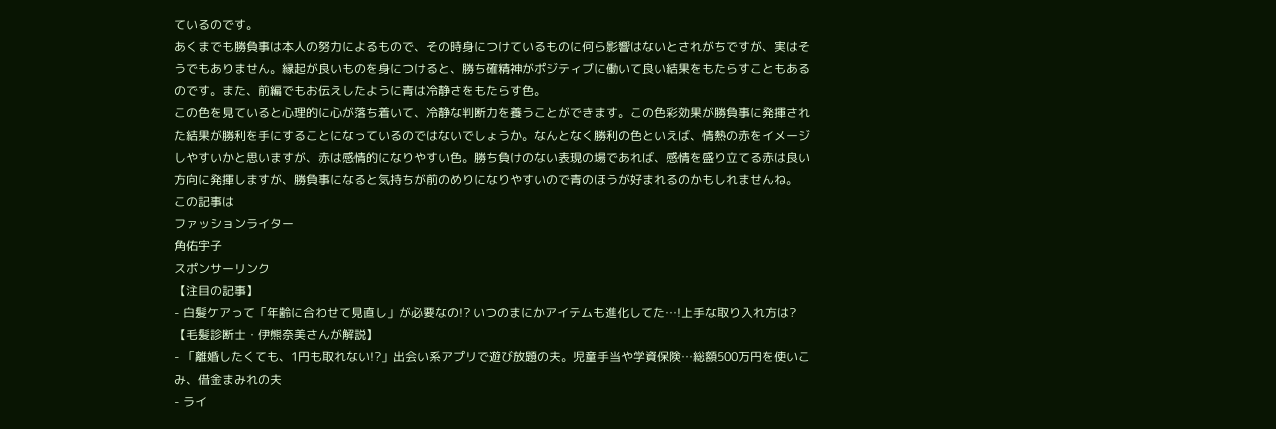ているのです。
あくまでも勝負事は本人の努力によるもので、その時身につけているものに何ら影響はないとされがちですが、実はそうでもありません。縁起が良いものを身につけると、勝ち確精神がポジティブに働いて良い結果をもたらすこともあるのです。また、前編でもお伝えしたように青は冷静さをもたらす色。
この色を見ていると心理的に心が落ち着いて、冷静な判断力を養うことができます。この色彩効果が勝負事に発揮された結果が勝利を手にすることになっているのではないでしょうか。なんとなく勝利の色といえば、情熱の赤をイメージしやすいかと思いますが、赤は感情的になりやすい色。勝ち負けのない表現の場であれば、感情を盛り立てる赤は良い方向に発揮しますが、勝負事になると気持ちが前のめりになりやすいので青のほうが好まれるのかもしれませんね。
この記事は
ファッションライター
角佑宇子
スポンサーリンク
【注目の記事】
- 白髪ケアって「年齢に合わせて見直し」が必要なの!? いつのまにかアイテムも進化してた…!上手な取り入れ方は?【毛髪診断士・伊熊奈美さんが解説】
- 「離婚したくても、1円も取れない!?」出会い系アプリで遊び放題の夫。児童手当や学資保険…総額500万円を使いこみ、借金まみれの夫
- ライ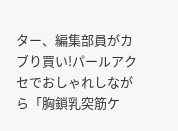ター、編集部員がカブり買い!パールアクセでおしゃれしながら「胸鎖乳突筋ケ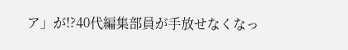ア」が!?40代編集部員が手放せなくなっ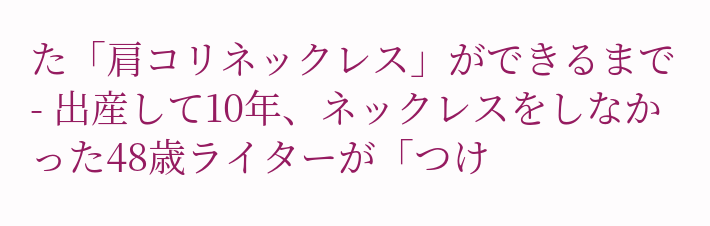た「肩コリネックレス」ができるまで
- 出産して10年、ネックレスをしなかった48歳ライターが「つけ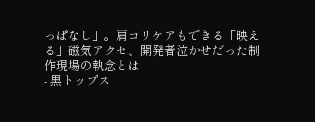っぱなし」。肩コリケアもできる「映える」磁気アクセ、開発者泣かせだった制作現場の執念とは
- 黒トップス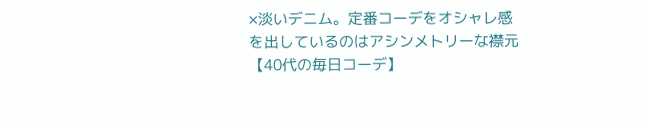×淡いデニム。定番コーデをオシャレ感を出しているのはアシンメトリーな襟元【40代の毎日コーデ】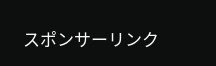スポンサーリンク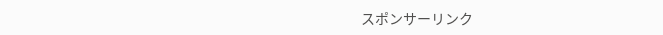スポンサーリンク